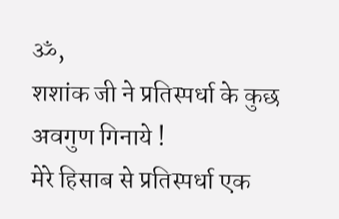ॐ,
शशांक जी ने प्रतिस्पर्धा के कुछ अवगुण गिनाये !
मेरे हिसाब से प्रतिस्पर्धा एक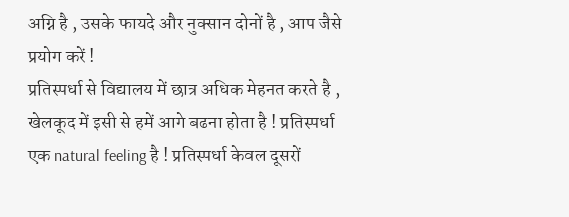अग्नि है , उसके फायदे और नुक्सान दोनों है , आप जैसे प्रयोग करें !
प्रतिस्पर्धा से विद्यालय में छात्र अधिक मेहनत करते है , खेलकूद में इसी से हमें आगे बढना होता है ! प्रतिस्पर्धा एक natural feeling है ! प्रतिस्पर्धा केवल दूसरों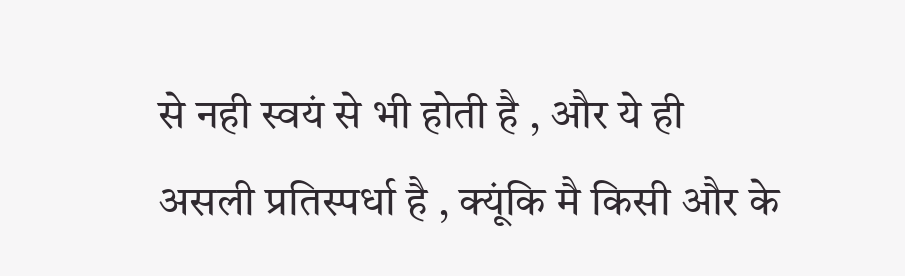से नही स्वयं से भी होती है , और ये ही असली प्रतिस्पर्धा है , क्यूंकि मै किसी और के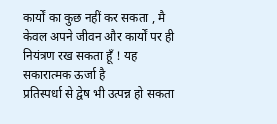कार्यों का कुछ नहीं कर सकता , मै केवल अपने जीवन और कार्यों पर ही नियंत्रण रख सकता हूँ ! यह सकारात्मक ऊर्जा है
प्रतिस्पर्धा से द्वेष भी उत्पन्न हो सकता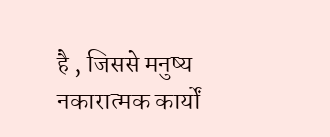है , जिससे मनुष्य नकारात्मक कार्यों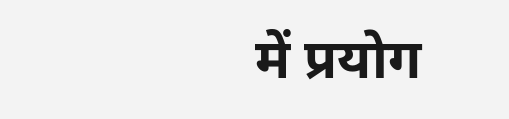में प्रयोग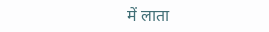में लाता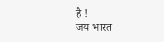है !
जय भारत